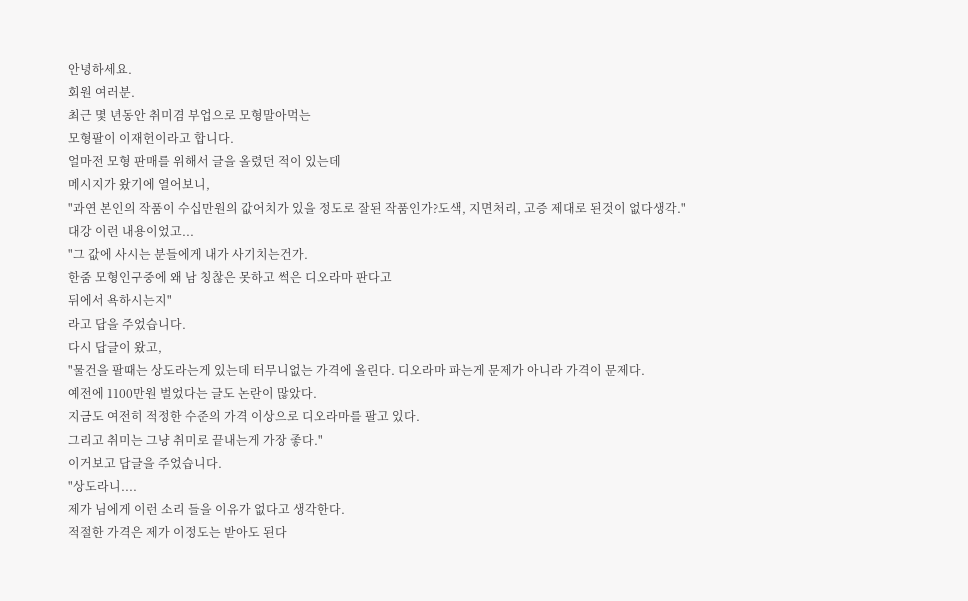안녕하세요.
회원 여러분.
최근 몇 년동안 취미겸 부업으로 모형말아먹는
모형팔이 이재헌이라고 합니다.
얼마전 모형 판매를 위해서 글을 올렸던 적이 있는데
메시지가 왔기에 열어보니,
"과연 본인의 작품이 수십만원의 값어치가 있을 정도로 잘된 작품인가?도색, 지면처리, 고증 제대로 된것이 없다생각."
대강 이런 내용이었고...
"그 값에 사시는 분들에게 내가 사기치는건가.
한줌 모형인구중에 왜 남 칭찮은 못하고 썩은 디오라마 판다고
뒤에서 욕하시는지"
라고 답을 주었습니다.
다시 답글이 왔고,
"물건을 팔때는 상도라는게 있는데 터무니없는 가격에 올린다. 디오라마 파는게 문제가 아니라 가격이 문제다.
예전에 1100만원 벌었다는 글도 논란이 많았다.
지금도 여전히 적정한 수준의 가격 이상으로 디오라마를 팔고 있다.
그리고 취미는 그냥 취미로 끝내는게 가장 좋다."
이거보고 답글을 주었습니다.
"상도라니....
제가 님에게 이런 소리 들을 이유가 없다고 생각한다.
적절한 가격은 제가 이정도는 받아도 된다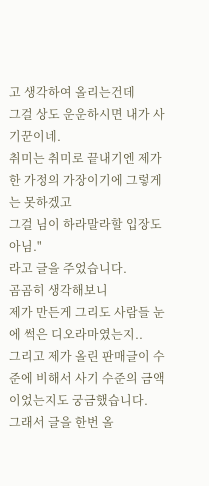고 생각하여 올리는건데
그걸 상도 운운하시면 내가 사기꾼이네.
취미는 취미로 끝내기엔 제가 한 가정의 가장이기에 그렇게는 못하겠고
그걸 님이 하라말라할 입장도 아님."
라고 글을 주었습니다.
곰곰히 생각해보니
제가 만든게 그리도 사람들 눈에 썩은 디오라마였는지..
그리고 제가 올린 판매글이 수준에 비해서 사기 수준의 금액이었는지도 궁금했습니다.
그래서 글을 한번 올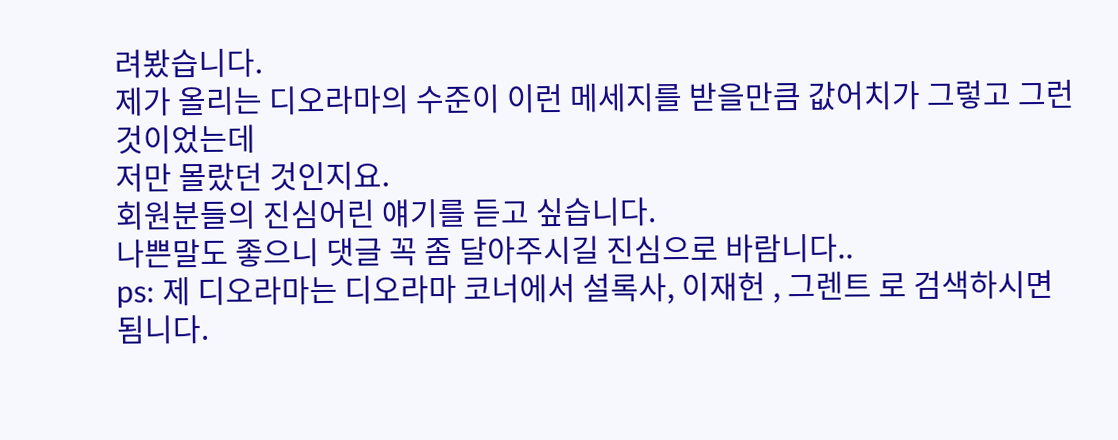려봤습니다.
제가 올리는 디오라마의 수준이 이런 메세지를 받을만큼 값어치가 그렇고 그런 것이었는데
저만 몰랐던 것인지요.
회원분들의 진심어린 얘기를 듣고 싶습니다.
나쁜말도 좋으니 댓글 꼭 좀 달아주시길 진심으로 바람니다..
ps: 제 디오라마는 디오라마 코너에서 설록사, 이재헌 , 그렌트 로 검색하시면 됨니다.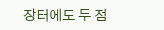장터에도 두 점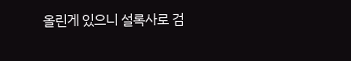올린게 있으니 설록사로 검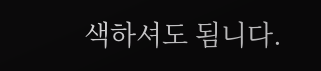색하셔도 됨니다.